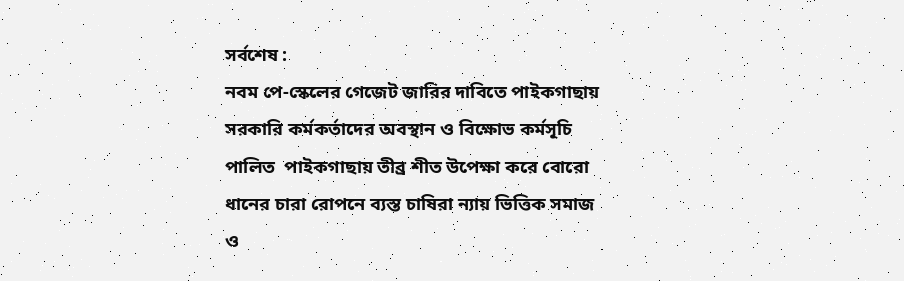সর্বশেষ :
নবম পে-স্কেলের গেজেট জারির দাবিতে পাইকগাছায় সরকারি কর্মকর্তাদের অবস্থান ও বিক্ষোভ কর্মসূচি পালিত  পাইকগাছায় তীব্র শীত উপেক্ষা করে বোরো ধানের চারা রোপনে ব্যস্ত চাষিরা ন্যায় ভিত্তিক সমাজ ও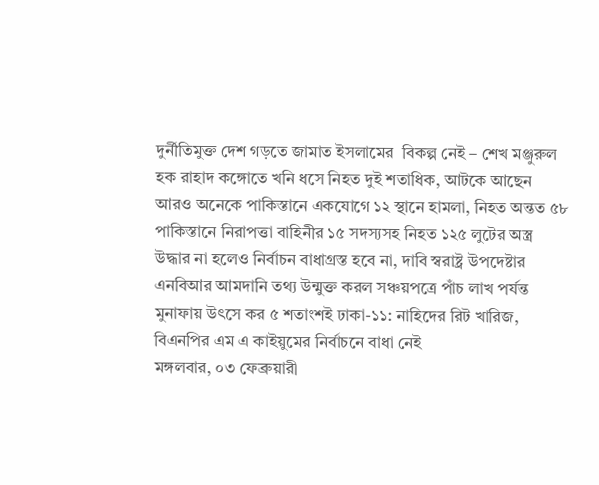দুর্নীতিমুক্ত দেশ গড়তে জামাত ইসলামের  বিকল্প নেই – শেখ মঞ্জুরুল হক রাহাদ কঙ্গোতে খনি ধসে নিহত দুই শতাধিক, আটকে আছেন আরও অনেকে পাকিস্তানে একযোগে ১২ স্থানে হামলা, নিহত অন্তত ৫৮ পাকিস্তানে নিরাপত্তা বাহিনীর ১৫ সদস্যসহ নিহত ১২৫ লুটের অস্ত্র উদ্ধার না হলেও নির্বাচন বাধাগ্রস্ত হবে না, দাবি স্বরাষ্ট্র উপদেষ্টার এনবিআর আমদানি তথ্য উন্মুক্ত করল সঞ্চয়পত্রে পাঁচ লাখ পর্যন্ত মুনাফায় উৎসে কর ৫ শতাংশই ঢাকা-১১: নাহিদের রিট খারিজ, বিএনপির এম এ কাইয়ুমের নির্বাচনে বাধা নেই
মঙ্গলবার, ০৩ ফেব্রুয়ারী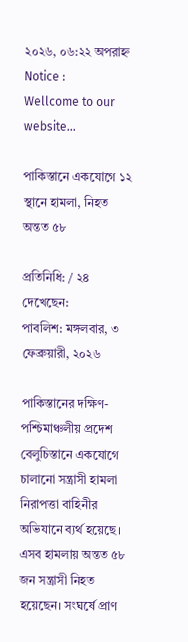২০২৬, ০৬:২২ অপরাহ্ন
Notice :
Wellcome to our website...

পাকিস্তানে একযোগে ১২ স্থানে হামলা, নিহত অন্তত ৫৮

প্রতিনিধি: / ২৪ দেখেছেন:
পাবলিশ: মঙ্গলবার, ৩ ফেব্রুয়ারী, ২০২৬

পাকিস্তানের দক্ষিণ-পশ্চিমাঞ্চলীয় প্রদেশ বেলুচিস্তানে একযোগে চালানো সন্ত্রাসী হামলা নিরাপত্তা বাহিনীর অভিযানে ব্যর্থ হয়েছে। এসব হামলায় অন্তত ৫৮ জন সন্ত্রাসী নিহত হয়েছেন। সংঘর্ষে প্রাণ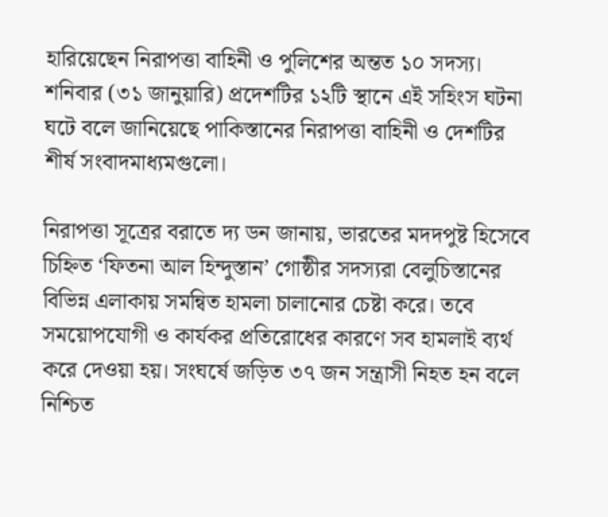হারিয়েছেন নিরাপত্তা বাহিনী ও পুলিশের অন্তত ১০ সদস্য। শনিবার (৩১ জানুয়ারি) প্রদেশটির ১২টি স্থানে এই সহিংস ঘটনা ঘটে বলে জানিয়েছে পাকিস্তানের নিরাপত্তা বাহিনী ও দেশটির শীর্ষ সংবাদমাধ্যমগুলো।

নিরাপত্তা সূত্রের বরাতে দ্য ডন জানায়, ভারতের মদদপুষ্ট হিসেবে চিহ্নিত ‘ফিতনা আল হিন্দুস্তান’ গোষ্ঠীর সদস্যরা বেলুচিস্তানের বিভিন্ন এলাকায় সমন্বিত হামলা চালানোর চেষ্টা করে। তবে সময়োপযোগী ও কার্যকর প্রতিরোধের কারণে সব হামলাই ব্যর্থ করে দেওয়া হয়। সংঘর্ষে জড়িত ৩৭ জন সন্ত্রাসী নিহত হন বলে নিশ্চিত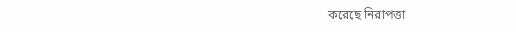করেছে নিরাপত্তা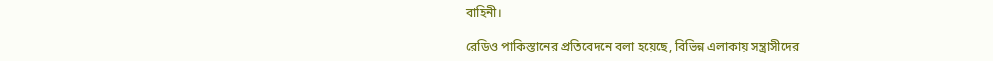বাহিনী।

রেডিও পাকিস্তানের প্রতিবেদনে বলা হয়েছে, বিভিন্ন এলাকায় সন্ত্রাসীদের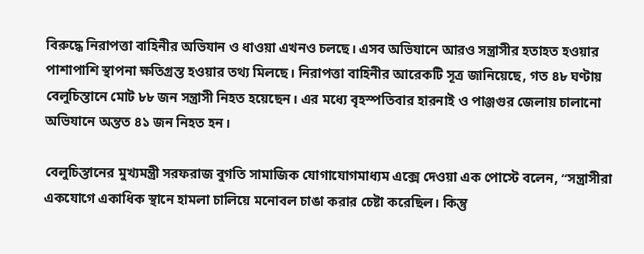বিরুদ্ধে নিরাপত্তা বাহিনীর অভিযান ও ধাওয়া এখনও চলছে। এসব অভিযানে আরও সন্ত্রাসীর হতাহত হওয়ার পাশাপাশি স্থাপনা ক্ষতিগ্রস্ত হওয়ার তথ্য মিলছে। নিরাপত্তা বাহিনীর আরেকটি সূত্র জানিয়েছে, গত ৪৮ ঘণ্টায় বেলুচিস্তানে মোট ৮৮ জন সন্ত্রাসী নিহত হয়েছেন। এর মধ্যে বৃহস্পতিবার হারনাই ও পাঞ্জগুর জেলায় চালানো অভিযানে অন্তত ৪১ জন নিহত হন।

বেলুচিস্তানের মুখ্যমন্ত্রী সরফরাজ বুগতি সামাজিক যোগাযোগমাধ্যম এক্সে দেওয়া এক পোস্টে বলেন, “সন্ত্রাসীরা একযোগে একাধিক স্থানে হামলা চালিয়ে মনোবল চাঙা করার চেষ্টা করেছিল। কিন্তু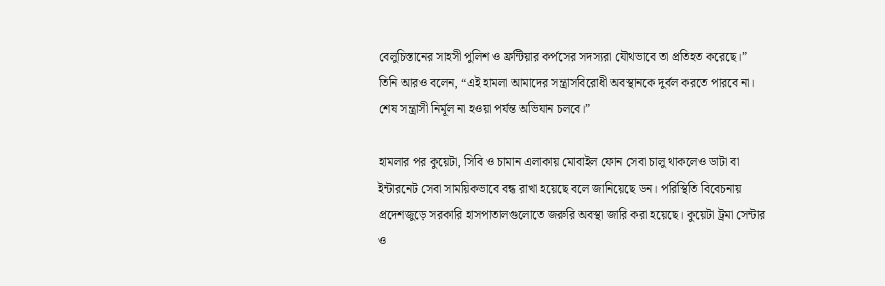বেলুচিস্তানের সাহসী পুলিশ ও ফ্রন্টিয়ার কর্পসের সদস্যরা যৌথভাবে তা প্রতিহত করেছে।” তিনি আরও বলেন, “এই হামলা আমাদের সন্ত্রাসবিরোধী অবস্থানকে দুর্বল করতে পারবে না। শেষ সন্ত্রাসী নির্মূল না হওয়া পর্যন্ত অভিযান চলবে।”

হামলার পর কুয়েটা, সিবি ও চামান এলাকায় মোবাইল ফোন সেবা চালু থাকলেও ডাটা বা ইন্টারনেট সেবা সাময়িকভাবে বন্ধ রাখা হয়েছে বলে জানিয়েছে ডন। পরিস্থিতি বিবেচনায় প্রদেশজুড়ে সরকারি হাসপাতালগুলোতে জরুরি অবস্থা জারি করা হয়েছে। কুয়েটা ট্রমা সেন্টার ও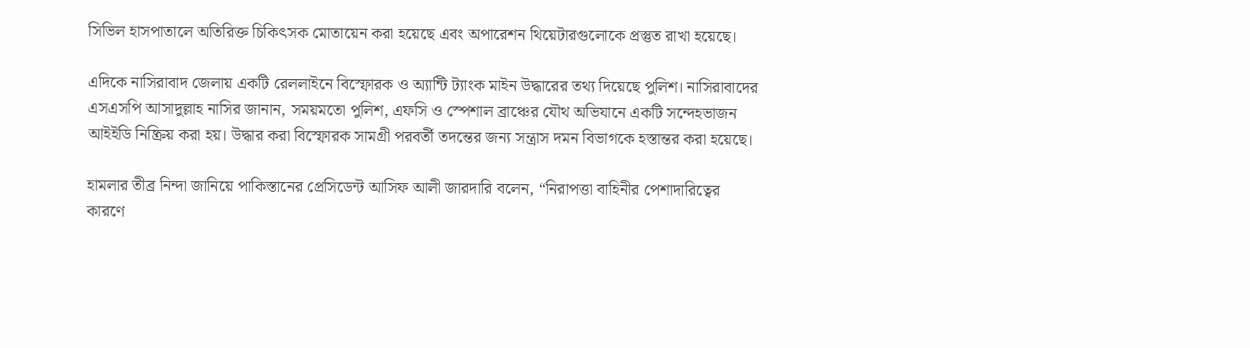সিভিল হাসপাতালে অতিরিক্ত চিকিৎসক মোতায়েন করা হয়েছে এবং অপারেশন থিয়েটারগুলোকে প্রস্তুত রাখা হয়েছে।

এদিকে নাসিরাবাদ জেলায় একটি রেললাইনে বিস্ফোরক ও অ্যান্টি ট্যাংক মাইন উদ্ধারের তথ্য দিয়েছে পুলিশ। নাসিরাবাদের এসএসপি আসাদুল্লাহ নাসির জানান, সময়মতো পুলিশ, এফসি ও স্পেশাল ব্রাঞ্চের যৌথ অভিযানে একটি সন্দেহভাজন আইইডি নিষ্ক্রিয় করা হয়। উদ্ধার করা বিস্ফোরক সামগ্রী পরবর্তী তদন্তের জন্য সন্ত্রাস দমন বিভাগকে হস্তান্তর করা হয়েছে।

হামলার তীব্র নিন্দা জানিয়ে পাকিস্তানের প্রেসিডেন্ট আসিফ আলী জারদারি বলেন, “নিরাপত্তা বাহিনীর পেশাদারিত্বের কারণে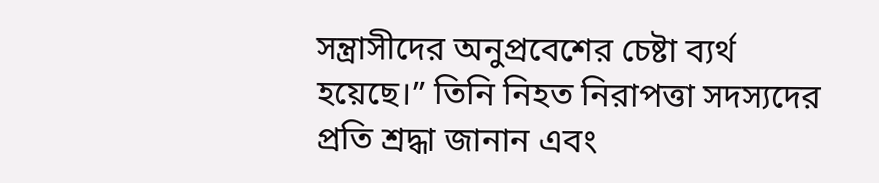সন্ত্রাসীদের অনুপ্রবেশের চেষ্টা ব্যর্থ হয়েছে।” তিনি নিহত নিরাপত্তা সদস্যদের প্রতি শ্রদ্ধা জানান এবং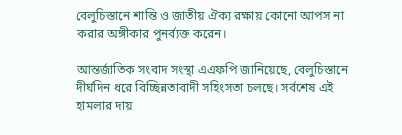বেলুচিস্তানে শান্তি ও জাতীয় ঐক্য রক্ষায় কোনো আপস না করার অঙ্গীকার পুনর্ব্যক্ত করেন।

আন্তর্জাতিক সংবাদ সংস্থা এএফপি জানিয়েছে, বেলুচিস্তানে দীর্ঘদিন ধরে বিচ্ছিন্নতাবাদী সহিংসতা চলছে। সর্বশেষ এই হামলার দায়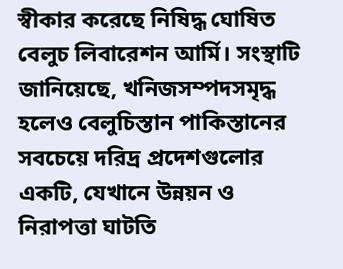স্বীকার করেছে নিষিদ্ধ ঘোষিত বেলুচ লিবারেশন আর্মি। সংস্থাটি জানিয়েছে, খনিজসম্পদসমৃদ্ধ হলেও বেলুচিস্তান পাকিস্তানের সবচেয়ে দরিদ্র প্রদেশগুলোর একটি, যেখানে উন্নয়ন ও নিরাপত্তা ঘাটতি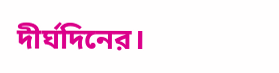দীর্ঘদিনের।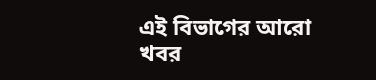এই বিভাগের আরো খবর